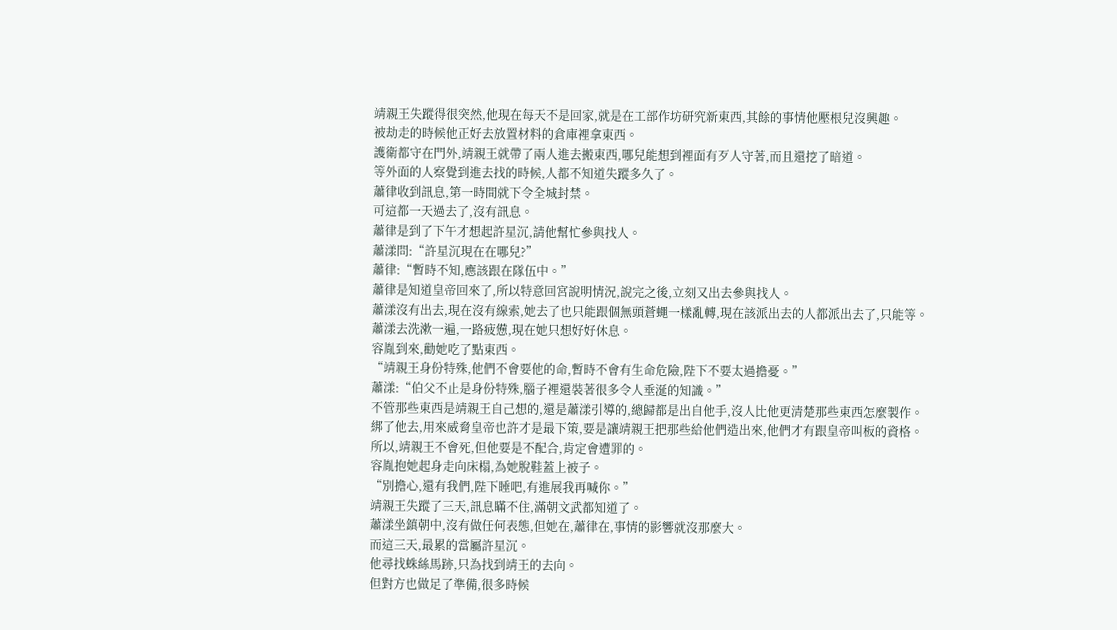靖親王失蹤得很突然,他現在每天不是回家,就是在工部作坊研究新東西,其餘的事情他壓根兒沒興趣。
被劫走的時候他正好去放置材料的倉庫裡拿東西。
護衛都守在門外,靖親王就帶了兩人進去搬東西,哪兒能想到裡面有歹人守著,而且還挖了暗道。
等外面的人察覺到進去找的時候,人都不知道失蹤多久了。
蕭律收到訊息,第一時間就下令全城封禁。
可這都一天過去了,沒有訊息。
蕭律是到了下午才想起許星沉,請他幫忙參與找人。
蕭漾問:“許星沉現在在哪兒?”
蕭律:“暫時不知,應該跟在隊伍中。”
蕭律是知道皇帝回來了,所以特意回宮說明情況,說完之後,立刻又出去參與找人。
蕭漾沒有出去,現在沒有線索,她去了也只能跟個無頭蒼蠅一樣亂轉,現在該派出去的人都派出去了,只能等。
蕭漾去洗漱一遍,一路疲憊,現在她只想好好休息。
容胤到來,勸她吃了點東西。
“靖親王身份特殊,他們不會要他的命,暫時不會有生命危險,陛下不要太過擔憂。”
蕭漾:“伯父不止是身份特殊,腦子裡還裝著很多令人垂涎的知識。”
不管那些東西是靖親王自己想的,還是蕭漾引導的,總歸都是出自他手,沒人比他更清楚那些東西怎麼製作。
綁了他去,用來威脅皇帝也許才是最下策,要是讓靖親王把那些給他們造出來,他們才有跟皇帝叫板的資格。
所以,靖親王不會死,但他要是不配合,肯定會遭罪的。
容胤抱她起身走向床榻,為她脫鞋蓋上被子。
“別擔心,還有我們,陛下睡吧,有進展我再喊你。”
靖親王失蹤了三天,訊息瞞不住,滿朝文武都知道了。
蕭漾坐鎮朝中,沒有做任何表態,但她在,蕭律在,事情的影響就沒那麼大。
而這三天,最累的當屬許星沉。
他尋找蛛絲馬跡,只為找到靖王的去向。
但對方也做足了準備,很多時候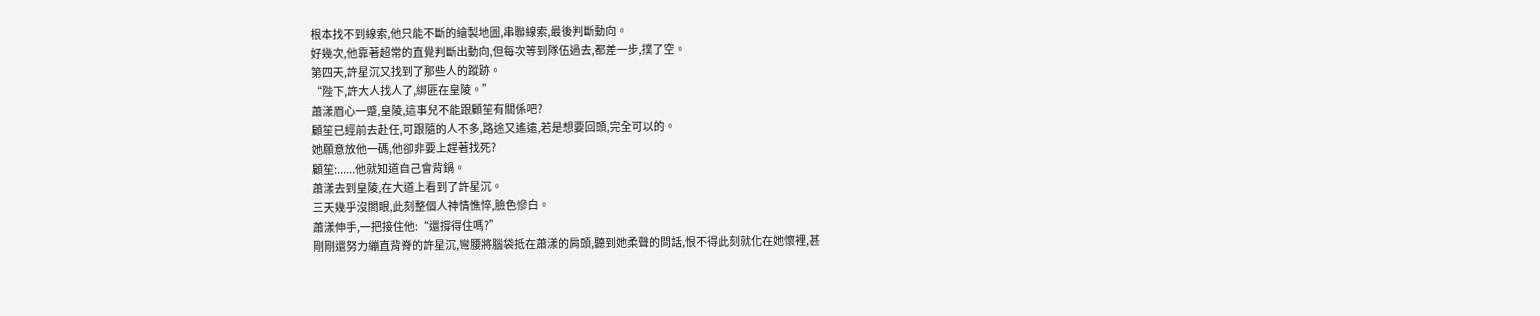根本找不到線索,他只能不斷的繪製地圖,串聯線索,最後判斷動向。
好幾次,他靠著超常的直覺判斷出動向,但每次等到隊伍過去,都差一步,撲了空。
第四天,許星沉又找到了那些人的蹤跡。
“陛下,許大人找人了,綁匪在皇陵。”
蕭漾眉心一蹙,皇陵,這事兒不能跟顧笙有關係吧?
顧笙已經前去赴任,可跟隨的人不多,路途又遙遠,若是想要回頭,完全可以的。
她願意放他一碼,他卻非要上趕著找死?
顧笙:......他就知道自己會背鍋。
蕭漾去到皇陵,在大道上看到了許星沉。
三天幾乎沒閤眼,此刻整個人神情憔悴,臉色慘白。
蕭漾伸手,一把接住他:“還撐得住嗎?”
剛剛還努力繃直背脊的許星沉,彎腰將腦袋抵在蕭漾的肩頭,聽到她柔聲的問話,恨不得此刻就化在她懷裡,甚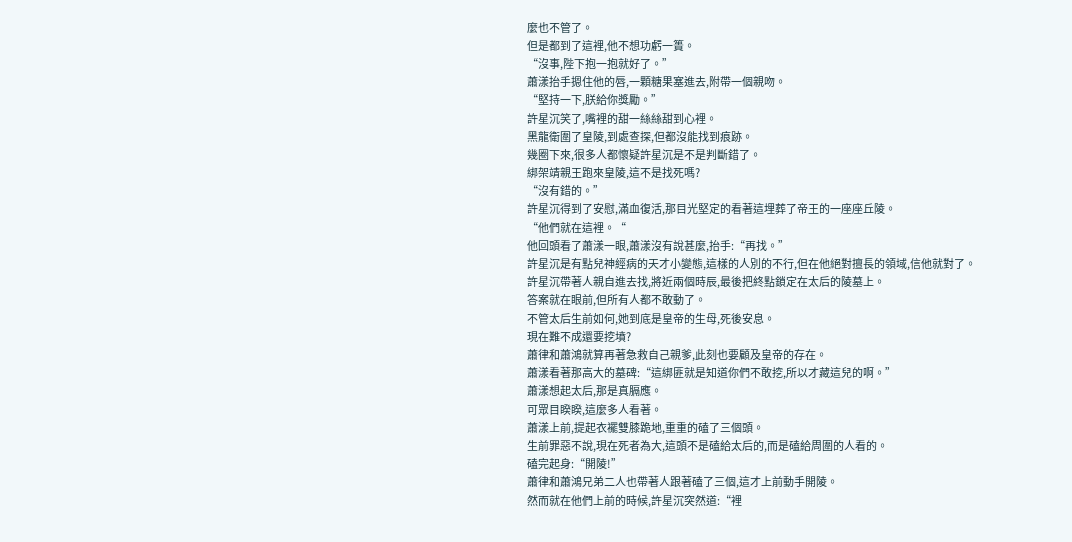麼也不管了。
但是都到了這裡,他不想功虧一簣。
“沒事,陛下抱一抱就好了。”
蕭漾抬手摁住他的唇,一顆糖果塞進去,附帶一個親吻。
“堅持一下,朕給你獎勵。”
許星沉笑了,嘴裡的甜一絲絲甜到心裡。
黑龍衛圍了皇陵,到處查探,但都沒能找到痕跡。
幾圈下來,很多人都懷疑許星沉是不是判斷錯了。
綁架靖親王跑來皇陵,這不是找死嗎?
“沒有錯的。”
許星沉得到了安慰,滿血復活,那目光堅定的看著這埋葬了帝王的一座座丘陵。
“他們就在這裡。“
他回頭看了蕭漾一眼,蕭漾沒有說甚麼,抬手:“再找。”
許星沉是有點兒神經病的天才小變態,這樣的人別的不行,但在他絕對擅長的領域,信他就對了。
許星沉帶著人親自進去找,將近兩個時辰,最後把終點鎖定在太后的陵墓上。
答案就在眼前,但所有人都不敢動了。
不管太后生前如何,她到底是皇帝的生母,死後安息。
現在難不成還要挖墳?
蕭律和蕭鴻就算再著急救自己親爹,此刻也要顧及皇帝的存在。
蕭漾看著那高大的墓碑:“這綁匪就是知道你們不敢挖,所以才藏這兒的啊。”
蕭漾想起太后,那是真膈應。
可眾目睽睽,這麼多人看著。
蕭漾上前,提起衣襬雙膝跪地,重重的磕了三個頭。
生前罪惡不說,現在死者為大,這頭不是磕給太后的,而是磕給周圍的人看的。
磕完起身:“開陵!”
蕭律和蕭鴻兄弟二人也帶著人跟著磕了三個,這才上前動手開陵。
然而就在他們上前的時候,許星沉突然道:“裡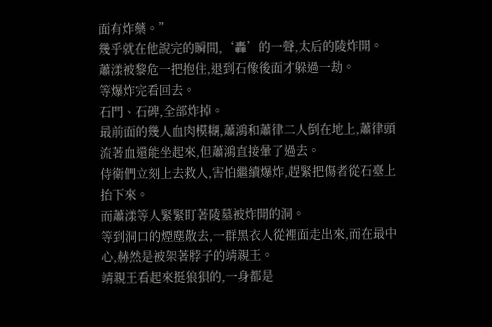面有炸藥。”
幾乎就在他說完的瞬間,‘轟’的一聲,太后的陵炸開。
蕭漾被黎危一把抱住,退到石像後面才躲過一劫。
等爆炸完看回去。
石門、石碑,全部炸掉。
最前面的幾人血肉模糊,蕭鴻和蕭律二人倒在地上,蕭律頭流著血還能坐起來,但蕭鴻直接暈了過去。
侍衛們立刻上去救人,害怕繼續爆炸,趕緊把傷者從石臺上抬下來。
而蕭漾等人緊緊盯著陵墓被炸開的洞。
等到洞口的煙塵散去,一群黑衣人從裡面走出來,而在最中心,赫然是被架著脖子的靖親王。
靖親王看起來挺狼狽的,一身都是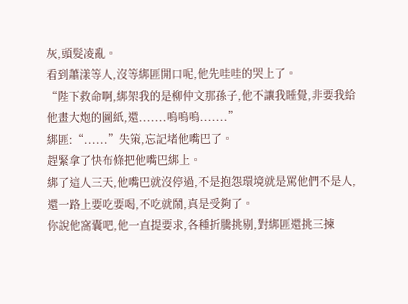灰,頭髮凌亂。
看到蕭漾等人,沒等綁匪開口呢,他先哇哇的哭上了。
“陛下救命啊,綁架我的是柳仲文那孫子,他不讓我睡覺,非要我給他畫大炮的圖紙,還.......嗚嗚嗚.......”
綁匪:“......”失策,忘記堵他嘴巴了。
趕緊拿了快布條把他嘴巴綁上。
綁了這人三天,他嘴巴就沒停過,不是抱怨環境就是罵他們不是人,還一路上要吃要喝,不吃就鬧,真是受夠了。
你說他窩囊吧,他一直提要求,各種折騰挑剔,對綁匪還挑三揀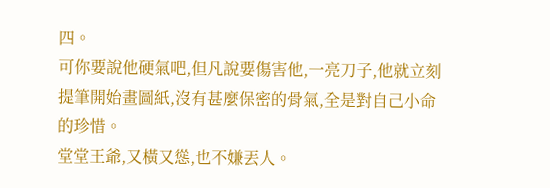四。
可你要說他硬氣吧,但凡說要傷害他,一亮刀子,他就立刻提筆開始畫圖紙,沒有甚麼保密的骨氣,全是對自己小命的珍惜。
堂堂王爺,又橫又慫,也不嫌丟人。